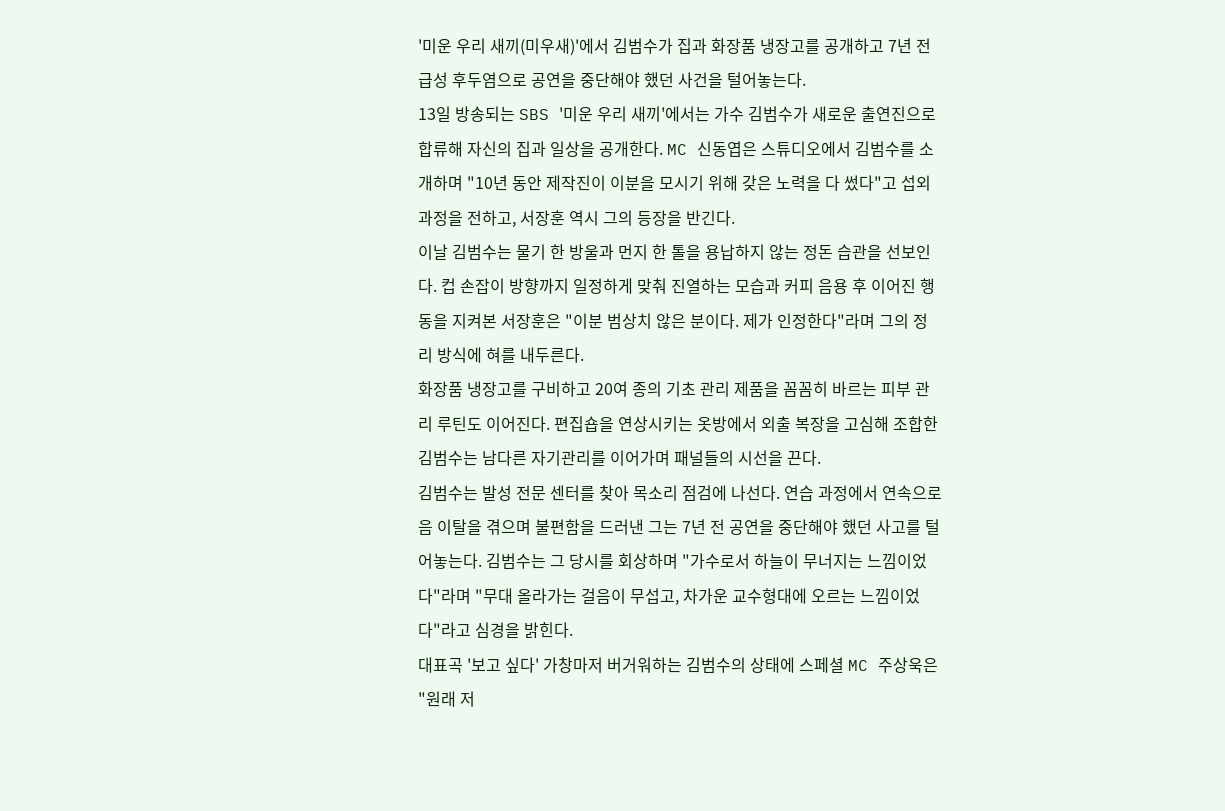'미운 우리 새끼(미우새)'에서 김범수가 집과 화장품 냉장고를 공개하고 7년 전 급성 후두염으로 공연을 중단해야 했던 사건을 털어놓는다.
13일 방송되는 SBS '미운 우리 새끼'에서는 가수 김범수가 새로운 출연진으로 합류해 자신의 집과 일상을 공개한다. MC 신동엽은 스튜디오에서 김범수를 소개하며 "10년 동안 제작진이 이분을 모시기 위해 갖은 노력을 다 썼다"고 섭외 과정을 전하고, 서장훈 역시 그의 등장을 반긴다.
이날 김범수는 물기 한 방울과 먼지 한 톨을 용납하지 않는 정돈 습관을 선보인다. 컵 손잡이 방향까지 일정하게 맞춰 진열하는 모습과 커피 음용 후 이어진 행동을 지켜본 서장훈은 "이분 범상치 않은 분이다. 제가 인정한다"라며 그의 정리 방식에 혀를 내두른다.
화장품 냉장고를 구비하고 20여 종의 기초 관리 제품을 꼼꼼히 바르는 피부 관리 루틴도 이어진다. 편집숍을 연상시키는 옷방에서 외출 복장을 고심해 조합한 김범수는 남다른 자기관리를 이어가며 패널들의 시선을 끈다.
김범수는 발성 전문 센터를 찾아 목소리 점검에 나선다. 연습 과정에서 연속으로 음 이탈을 겪으며 불편함을 드러낸 그는 7년 전 공연을 중단해야 했던 사고를 털어놓는다. 김범수는 그 당시를 회상하며 "가수로서 하늘이 무너지는 느낌이었다"라며 "무대 올라가는 걸음이 무섭고, 차가운 교수형대에 오르는 느낌이었다"라고 심경을 밝힌다.
대표곡 '보고 싶다' 가창마저 버거워하는 김범수의 상태에 스페셜 MC 주상욱은 "원래 저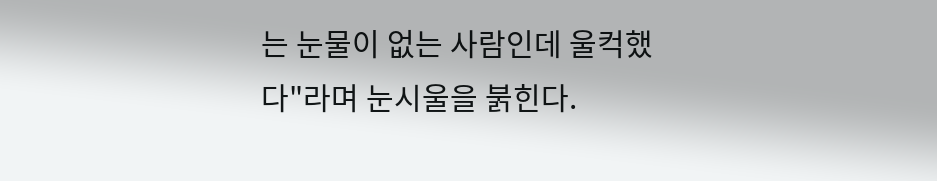는 눈물이 없는 사람인데 울컥했다"라며 눈시울을 붉힌다.